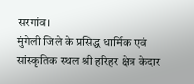सरगांव।
मुंगेली जिले के प्रसिद्ध धार्मिक एवं सांस्कृतिक स्थल श्री हरिहर क्षेत्र केदार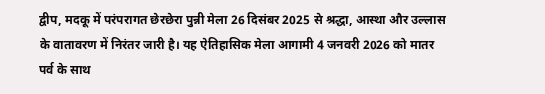द्वीप, मदकू में परंपरागत छेरछेरा पुन्नी मेला 26 दिसंबर 2025 से श्रद्धा, आस्था और उल्लास के वातावरण में निरंतर जारी है। यह ऐतिहासिक मेला आगामी 4 जनवरी 2026 को मातर पर्व के साथ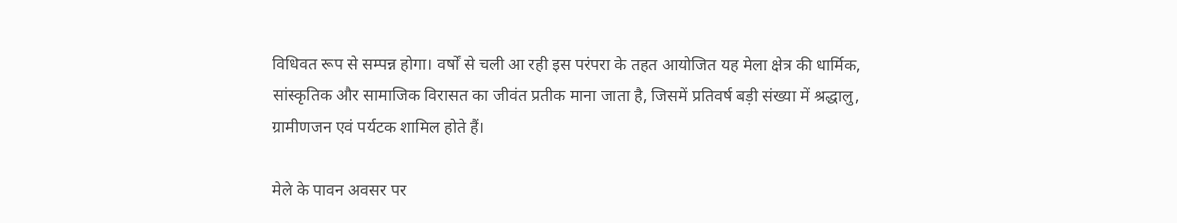विधिवत रूप से सम्पन्न होगा। वर्षों से चली आ रही इस परंपरा के तहत आयोजित यह मेला क्षेत्र की धार्मिक, सांस्कृतिक और सामाजिक विरासत का जीवंत प्रतीक माना जाता है, जिसमें प्रतिवर्ष बड़ी संख्या में श्रद्धालु, ग्रामीणजन एवं पर्यटक शामिल होते हैं।

मेले के पावन अवसर पर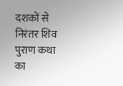दशकों से निरंतर शिव पुराण कथा का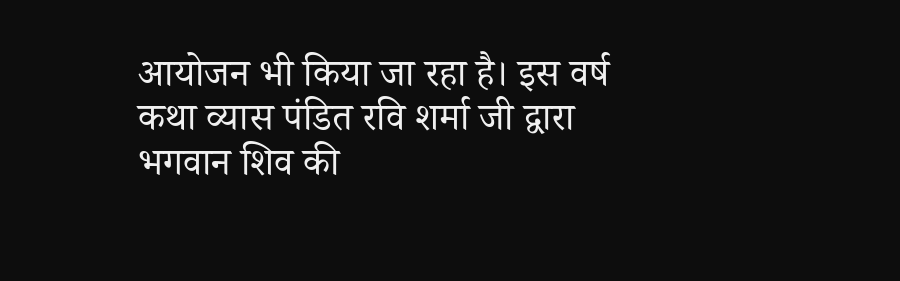आयोजन भी किया जा रहा है। इस वर्ष कथा व्यास पंडित रवि शर्मा जी द्वारा भगवान शिव की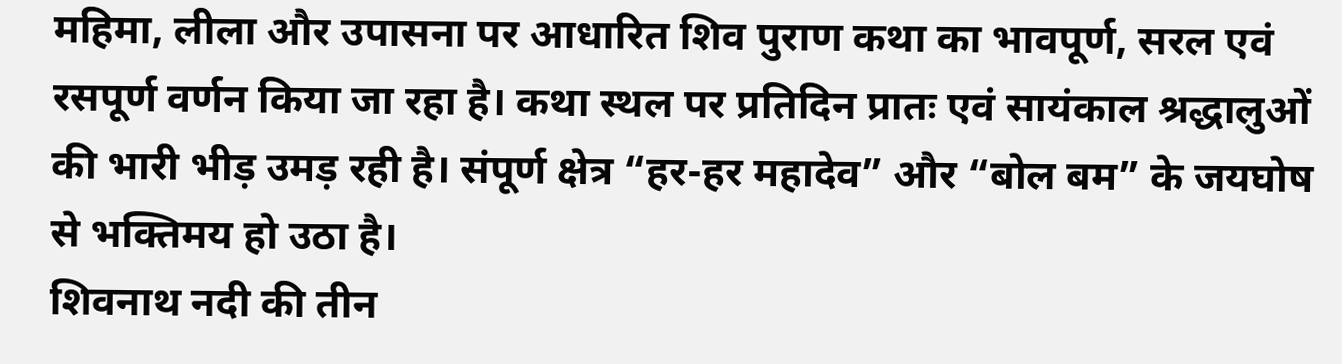महिमा, लीला और उपासना पर आधारित शिव पुराण कथा का भावपूर्ण, सरल एवं रसपूर्ण वर्णन किया जा रहा है। कथा स्थल पर प्रतिदिन प्रातः एवं सायंकाल श्रद्धालुओं की भारी भीड़ उमड़ रही है। संपूर्ण क्षेत्र “हर-हर महादेव” और “बोल बम” के जयघोष से भक्तिमय हो उठा है।
शिवनाथ नदी की तीन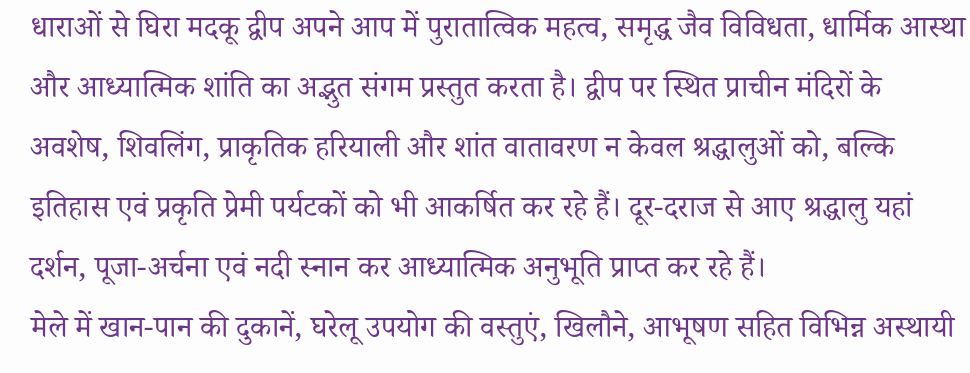धाराओं से घिरा मदकू द्वीप अपने आप में पुरातात्विक महत्व, समृद्ध जैव विविधता, धार्मिक आस्था और आध्यात्मिक शांति का अद्भुत संगम प्रस्तुत करता है। द्वीप पर स्थित प्राचीन मंदिरों के अवशेष, शिवलिंग, प्राकृतिक हरियाली और शांत वातावरण न केवल श्रद्धालुओं को, बल्कि इतिहास एवं प्रकृति प्रेमी पर्यटकों को भी आकर्षित कर रहे हैं। दूर-दराज से आए श्रद्धालु यहां दर्शन, पूजा-अर्चना एवं नदी स्नान कर आध्यात्मिक अनुभूति प्राप्त कर रहे हैं।
मेले में खान-पान की दुकानें, घरेलू उपयोग की वस्तुएं, खिलौने, आभूषण सहित विभिन्न अस्थायी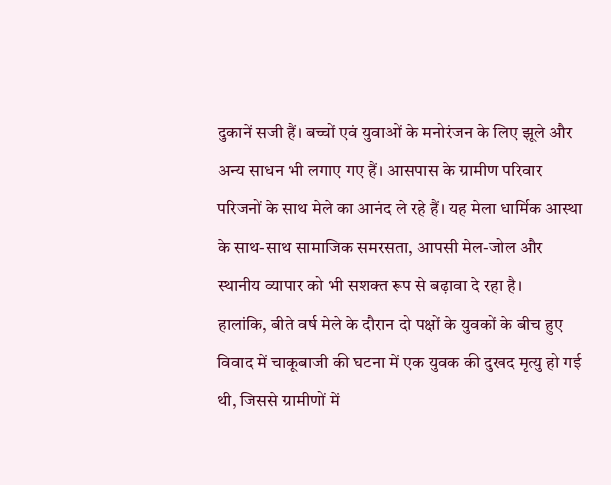दुकानें सजी हैं। बच्चों एवं युवाओं के मनोरंजन के लिए झूले और अन्य साधन भी लगाए गए हैं। आसपास के ग्रामीण परिवार परिजनों के साथ मेले का आनंद ले रहे हैं। यह मेला धार्मिक आस्था के साथ-साथ सामाजिक समरसता, आपसी मेल-जोल और स्थानीय व्यापार को भी सशक्त रूप से बढ़ावा दे रहा है।
हालांकि, बीते वर्ष मेले के दौरान दो पक्षों के युवकों के बीच हुए विवाद में चाकूबाजी की घटना में एक युवक की दुखद मृत्यु हो गई थी, जिससे ग्रामीणों में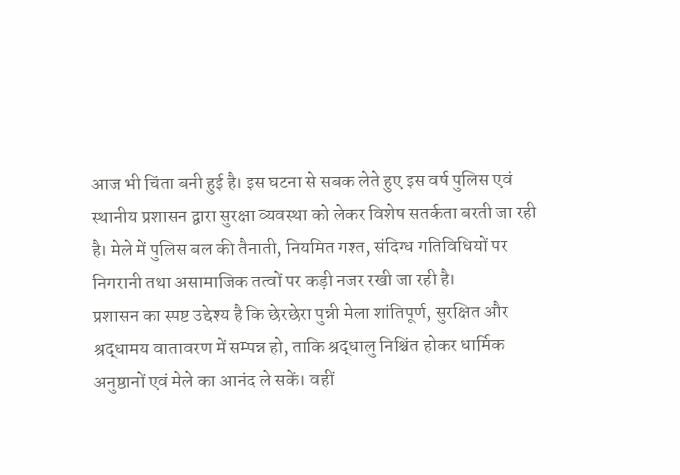आज भी चिंता बनी हुई है। इस घटना से सबक लेते हुए इस वर्ष पुलिस एवं स्थानीय प्रशासन द्वारा सुरक्षा व्यवस्था को लेकर विशेष सतर्कता बरती जा रही है। मेले में पुलिस बल की तैनाती, नियमित गश्त, संदिग्ध गतिविधियों पर निगरानी तथा असामाजिक तत्वों पर कड़ी नजर रखी जा रही है।
प्रशासन का स्पष्ट उद्देश्य है कि छेरछेरा पुन्नी मेला शांतिपूर्ण, सुरक्षित और श्रद्धामय वातावरण में सम्पन्न हो, ताकि श्रद्धालु निश्चिंत होकर धार्मिक अनुष्ठानों एवं मेले का आनंद ले सकें। वहीं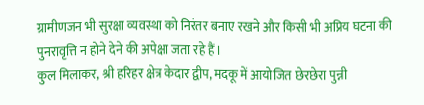ग्रामीणजन भी सुरक्षा व्यवस्था को निरंतर बनाए रखने और किसी भी अप्रिय घटना की पुनरावृत्ति न होने देने की अपेक्षा जता रहे हैं।
कुल मिलाकर, श्री हरिहर क्षेत्र केदार द्वीप, मदकू में आयोजित छेरछेरा पुन्नी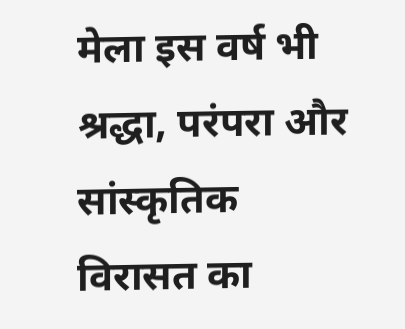मेला इस वर्ष भी श्रद्धा, परंपरा और सांस्कृतिक विरासत का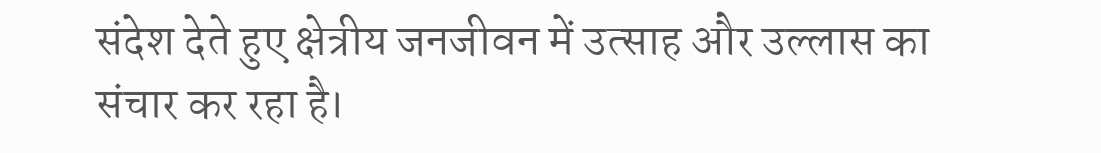संदेश देते हुए क्षेत्रीय जनजीवन में उत्साह और उल्लास का संचार कर रहा है।